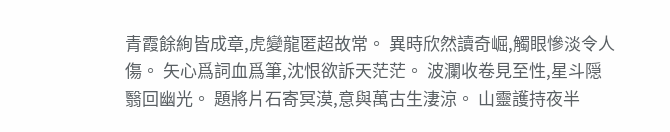青霞餘絢皆成章,虎變龍匿超故常。 異時欣然讀奇崛,觸眼慘淡令人傷。 矢心爲詞血爲筆,沈恨欲訴天茫茫。 波瀾收卷見至性,星斗隠翳回幽光。 題將片石寄冥漠,意與萬古生淒涼。 山靈護持夜半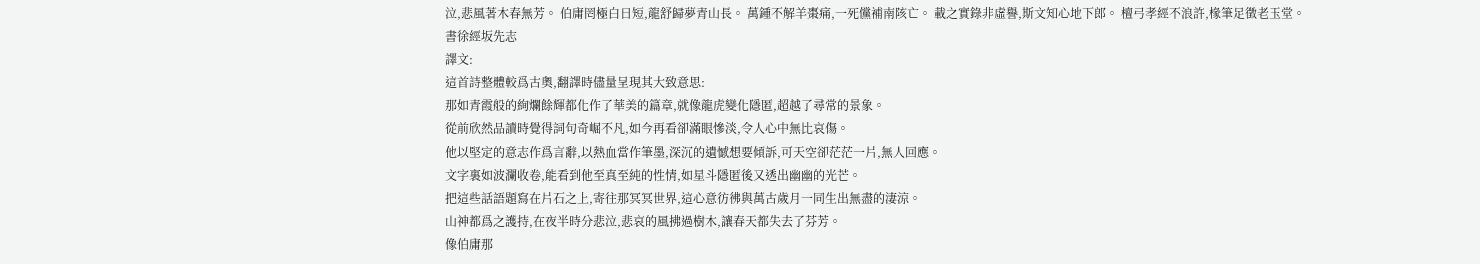泣,悲風著木春無芳。 伯庸罔極白日短,龍舒歸夢青山長。 萬鍾不解羊棗痛,一死儻補南陔亡。 載之實錄非虛譽,斯文知心地下郎。 檀弓孝經不浪許,椽筆足徵老玉堂。
書徐經坂先志
譯文:
這首詩整體較爲古奧,翻譯時儘量呈現其大致意思:
那如青霞般的絢爛餘輝都化作了華美的篇章,就像龍虎變化隱匿,超越了尋常的景象。
從前欣然品讀時覺得詞句奇崛不凡,如今再看卻滿眼慘淡,令人心中無比哀傷。
他以堅定的意志作爲言辭,以熱血當作筆墨,深沉的遺憾想要傾訴,可天空卻茫茫一片,無人回應。
文字裏如波瀾收卷,能看到他至真至純的性情,如星斗隱匿後又透出幽幽的光芒。
把這些話語題寫在片石之上,寄往那冥冥世界,這心意彷彿與萬古歲月一同生出無盡的淒涼。
山神都爲之護持,在夜半時分悲泣,悲哀的風拂過樹木,讓春天都失去了芬芳。
像伯庸那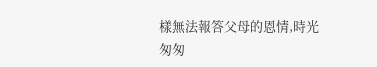樣無法報答父母的恩情,時光匆匆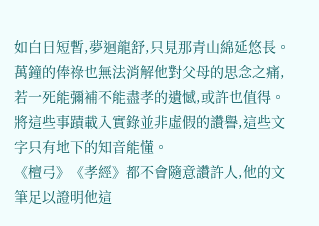如白日短暫,夢迴龍舒,只見那青山綿延悠長。
萬鐘的俸祿也無法消解他對父母的思念之痛,若一死能彌補不能盡孝的遺憾,或許也值得。
將這些事蹟載入實錄並非虛假的讚譽,這些文字只有地下的知音能懂。
《檀弓》《孝經》都不會隨意讚許人,他的文筆足以證明他這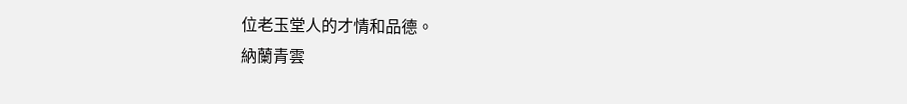位老玉堂人的才情和品德。
納蘭青雲